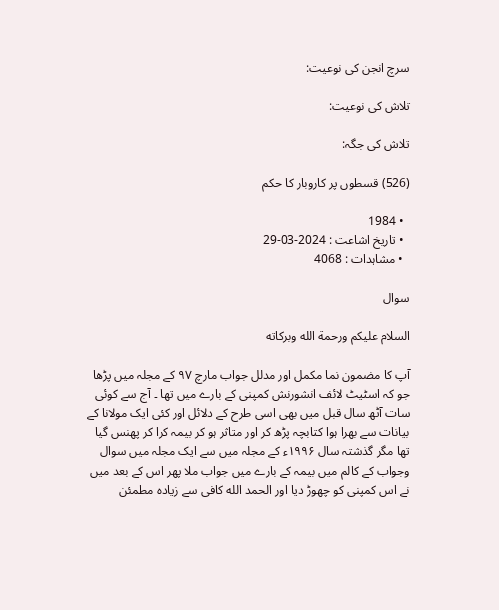سرچ انجن کی نوعیت:

تلاش کی نوعیت:

تلاش کی جگہ:

(526) قسطوں پر کاروبار کا حکم

  • 1984
  • تاریخ اشاعت : 2024-03-29
  • مشاہدات : 4068

سوال

السلام عليكم ورحمة الله وبركاته

آپ کا مضمون نما مکمل اور مدلل جواب مارچ ۹۷ کے مجلہ میں پڑھا جو کہ اسٹیٹ لائف انشورنش کمپنی کے بارے میں تھا ۔ آج سے کوئی سات آٹھ سال قبل میں بھی اسی طرح کے دلائل اور کئی ایک مولانا کے بیانات سے بھرا ہوا کتابچہ پڑھ کر اور متاثر ہو کر بیمہ کرا کر پھنس گیا تھا مگر گذشتہ سال ۱۹۹۶ء کے مجلہ میں سے ایک مجلہ میں سوال وجواب کے کالم میں بیمہ کے بارے میں جواب ملا پھر اس کے بعد میں نے اس کمپنی کو چھوڑ دیا اور الحمد الله کافی سے زیادہ مطمئن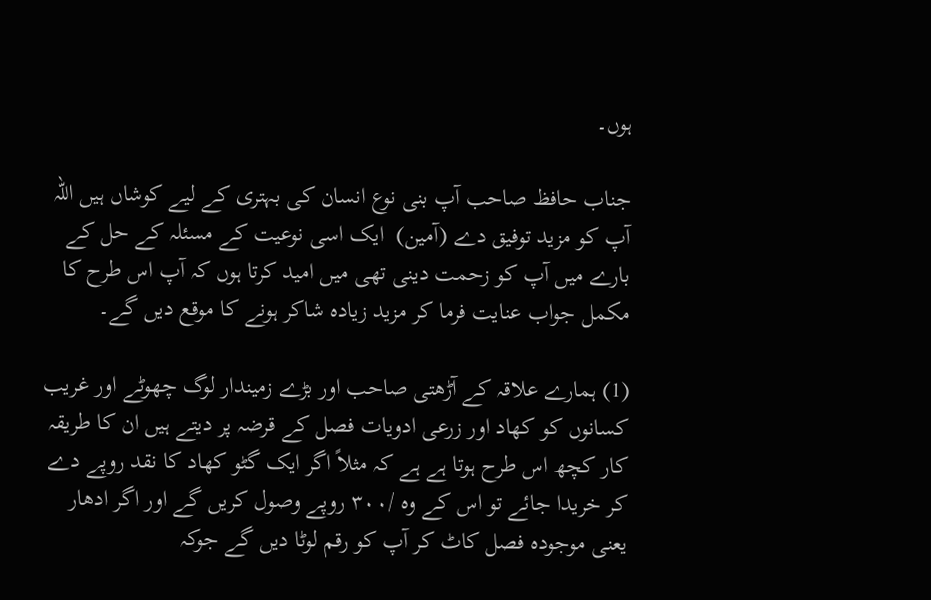ہوں۔

جناب حافظ صاحب آپ بنی نوع انسان کی بہتری کے لیے کوشاں ہیں اللہ آپ کو مزید توفیق دے (آمین)  ایک اسی نوعیت کے مسئلہ کے حل کے بارے میں آپ کو زحمت دینی تھی میں امید کرتا ہوں کہ آپ اس طرح کا مکمل جواب عنایت فرما کر مزید زیادہ شاکر ہونے کا موقع دیں گے۔

(1) ہمارے علاقہ کے آڑھتی صاحب اور بڑے زمیندار لوگ چھوٹے اور غریب کسانوں کو کھاد اور زرعی ادویات فصل کے قرضہ پر دیتے ہیں ان کا طریقہ کار کچھ اس طرح ہوتا ہے ہے کہ مثلاً اگر ایک گٹو کھاد کا نقد روپے دے کر خریدا جائے تو اس کے وہ /۳۰۰ روپے وصول کریں گے اور اگر ادھار یعنی موجودہ فصل کاٹ کر آپ کو رقم لوٹا دیں گے جوکہ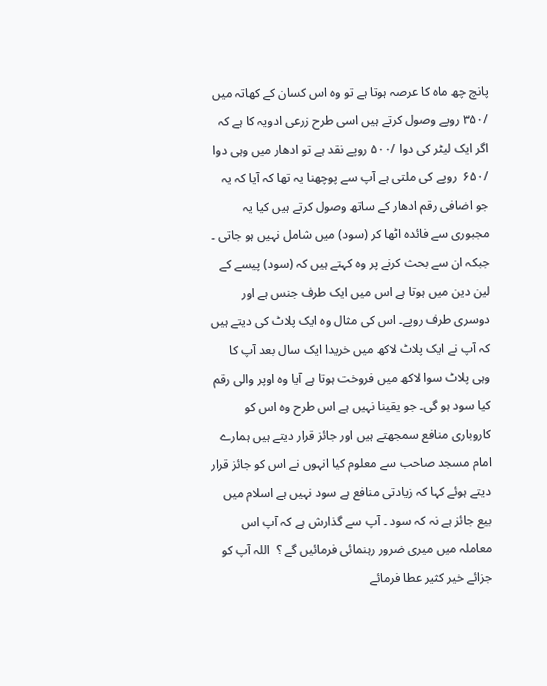پانچ چھ ماہ کا عرصہ ہوتا ہے تو وہ اس کسان کے کھاتہ میں /۳۵۰ روپے وصول کرتے ہیں اسی طرح زرعی ادویہ کا ہے کہ اگر ایک لیٹر کی دوا /۵۰۰ روپے نقد ہے تو ادھار میں وہی دوا /۶۵۰  روپے کی ملتی ہے آپ سے پوچھنا یہ تھا کہ آیا کہ یہ جو اضافی رقم ادھار کے ساتھ وصول کرتے ہیں کیا یہ مجبوری سے فائدہ اٹھا کر (سود) میں شامل نہیں ہو جاتی ۔ جبکہ ان سے بحث کرنے پر وہ کہتے ہیں کہ (سود) پیسے کے لین دین میں ہوتا ہے اس میں ایک طرف جنس ہے اور دوسری طرف روپے۔ اس کی مثال وہ ایک پلاٹ کی دیتے ہیں کہ آپ نے ایک پلاٹ لاکھ میں خریدا ایک سال بعد آپ کا وہی پلاٹ سوا لاکھ میں فروخت ہوتا ہے آیا وہ اوپر والی رقم کیا سود ہو گی۔ جو یقینا نہیں ہے اس طرح وہ اس کو کاروباری منافع سمجھتے ہیں اور جائز قرار دیتے ہیں ہمارے امام مسجد صاحب سے معلوم کیا انہوں نے اس کو جائز قرار دیتے ہوئے کہا کہ زیادتی منافع ہے سود نہیں ہے اسلام میں بیع جائز ہے نہ کہ سود ۔ آپ سے گذارش ہے کہ آپ اس معاملہ میں میری ضرور رہنمائی فرمائیں گے ؟  اللہ آپ کو جزائے خیر کثیر عطا فرمائے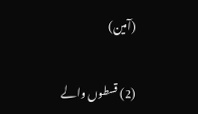(آمین)

(2) قسطوں والے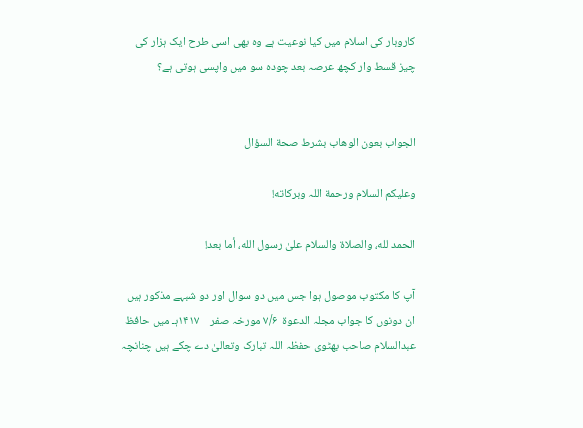کاروبار کی اسلام میں کیا نوعیت ہے وہ بھی اسی طرح ایک ہزار کی چیز قسط وار کچھ عرصہ بعد چودہ سو میں واپسی ہوتی ہے؟


الجواب بعون الوهاب بشرط صحة السؤال

وعلیکم السلام ورحمة اللہ وبرکاته!

الحمد لله، والصلاة والسلام علىٰ رسول الله، أما بعد!

آپ کا مکتوب موصول ہوا جس میں دو سوال اور دو شبہے مذکور ہیں ان دونوں کا جواب مجلہ الدعوۃ  ۷/۶ مورخہ صفر    ۱۴۱۷ہـ میں حافظ  عبدالسلام صاحب بھٹوی حفظہ اللہ تبارک وتعالیٰ دے چکے ہیں چنانچہ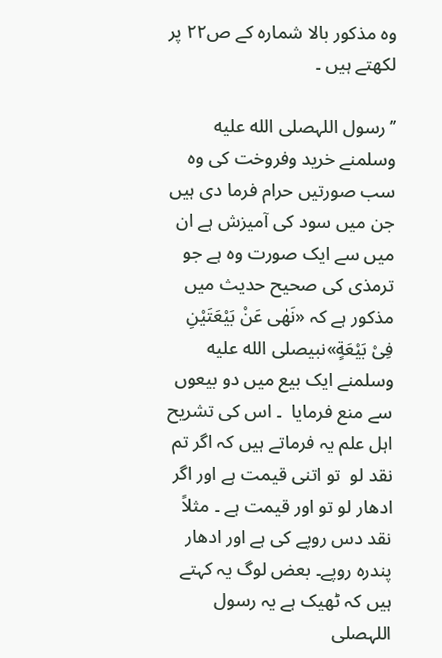وہ مذکور بالا شمارہ کے ص۲۲ پر لکھتے ہیں ۔

’’رسول اللہصلى الله عليه وسلمنے خرید وفروخت کی وہ سب صورتیں حرام فرما دی ہیں جن میں سود کی آمیزش ہے ان میں سے ایک صورت وہ ہے جو ترمذی کی صحیح حدیث میں  مذکور ہے کہ «نَهٰی عَنْ بَيْعَتَيْنِ فِیْ بَيْعَةٍ»نبیصلى الله عليه وسلمنے ایک بیع میں دو بیعوں سے منع فرمایا  ۔ اس کی تشریح اہل علم یہ فرماتے ہیں کہ اگر تم نقد لو  تو اتنی قیمت ہے اور اگر ادھار لو تو اور قیمت ہے ۔ مثلاً نقد دس روپے کی ہے اور ادھار پندرہ روپے۔ بعض لوگ یہ کہتے ہیں کہ ٹھیک ہے یہ رسول اللہصلى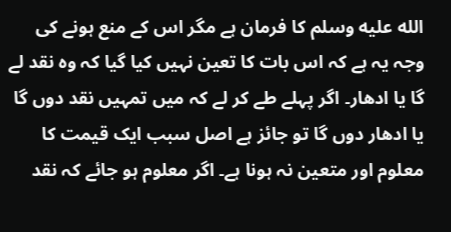الله عليه وسلم کا فرمان ہے مگر اس کے منع ہونے کی وجہ یہ ہے کہ اس بات کا تعین نہیں کیا گیا کہ وہ نقد لے گا یا ادھار۔ اگر پہلے طے کر لے کہ میں تمہیں نقد دوں گا یا ادھار دوں گا تو جائز ہے اصل سبب ایک قیمت کا معلوم اور متعین نہ ہونا ہے۔ اگر معلوم ہو جائے کہ نقد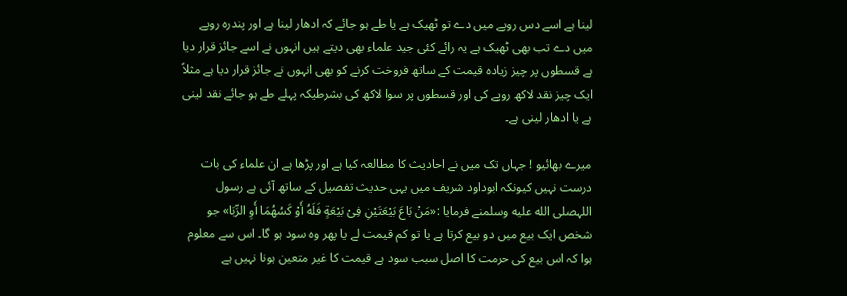لینا ہے اسے دس روپے میں دے تو ٹھیک ہے یا طے ہو جائے کہ ادھار لینا ہے اور پندرہ روپے میں دے تب بھی ٹھیک ہے یہ رائے کئی جید علماء بھی دیتے ہیں انہوں نے اسے جائز قرار دیا ہے قسطوں پر چیز زیادہ قیمت کے ساتھ فروخت کرنے کو بھی انہوں نے جائز قرار دیا ہے مثلاً ایک چیز نقد لاکھ روپے کی اور قسطوں پر سوا لاکھ کی بشرطیکہ پہلے طے ہو جائے نقد لینی ہے یا ادھار لینی ہے۔

میرے بھائیو ! جہاں تک میں نے احادیث کا مطالعہ کیا ہے اور پڑھا ہے ان علماء کی بات درست نہیں کیونکہ ابوداود شریف میں یہی حدیث تفصیل کے ساتھ آئی ہے رسول اللہصلى الله عليه وسلمنے فرمایا :«مَنْ بَاعَ بَيْعَتَيْنِ فِیْ بَيْعَةٍ فَلَهُ أَوْ کَسُهُمَا أَوِ الرِّبَا» جو شخص ایک بیع میں دو بیع کرتا ہے یا تو کم قیمت لے یا پھر وہ سود ہو گا۔ اس سے معلوم ہوا کہ اس بیع کی حرمت کا اصل سبب سود ہے قیمت کا غیر متعین ہونا نہیں ہے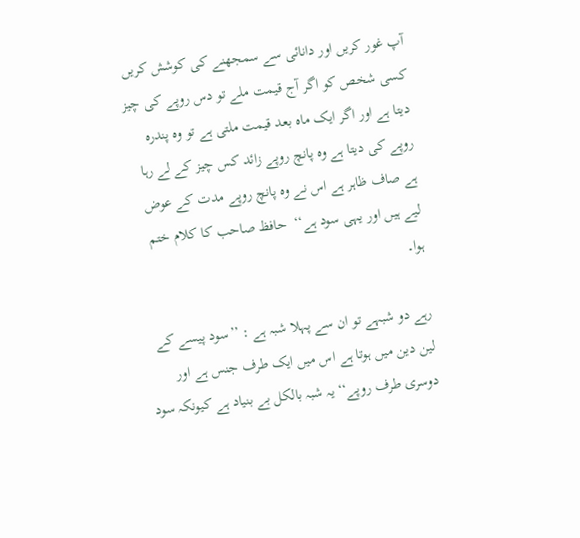آپ غور کریں اور دانائی سے سمجھنے کی کوشش کریں کسی شخص کو اگر آج قیمت ملے تو دس روپے کی چیز دیتا ہے اور اگر ایک ماہ بعد قیمت ملتی ہے تو وہ پندرہ روپے کی دیتا ہے وہ پانچ روپے زائد کس چیز کے لے رہا ہے صاف ظاہر ہے اس نے وہ پانچ روپے مدت کے عوض لیے ہیں اور یہی سود ہے‘‘  حافظ صاحب کا کلام ختم ہوا۔

رہے دو شبہے تو ان سے پہلا شبہ ہے : ’’سود پیسے کے لین دین میں ہوتا ہے اس میں ایک طرف جنس ہے اور دوسری طرف روپے‘‘ یہ شبہ بالکل بے بنیاد ہے کیونکہ سود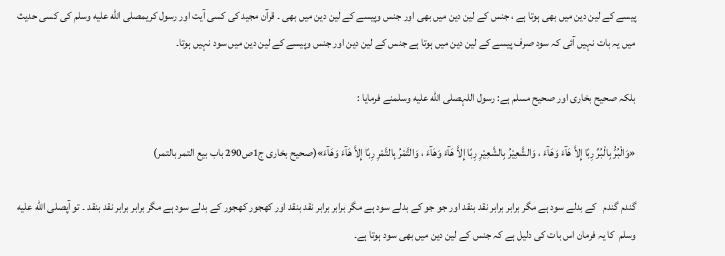پیسے کے لین دین میں بھی ہوتا ہے ، جنس کے لین دین میں بھی اور جنس وپیسے کے لین دین میں بھی ۔ قرآن مجید کی کسی آیت اور رسول کریمصلى الله عليه وسلم کی کسی حدیث میں یہ بات نہیں آئی کہ سود صرف پیسے کے لین دین میں ہوتا ہے جنس کے لین دین اور جنس وپیسے کے لین دین میں سود نہیں ہوتا۔

بلکہ صحیح بخاری اور صحیح مسلم ہے: رسول اللہصلى الله عليه وسلمنے فرمایا :

«وَالْبُرُّ بِالْبُرِّ رِبًا إِلاَّ هَآءَ وَهَآءَ ، وَالشَّعِيْرُ بِالشَّعِيْرِ رِبًا إِلاَّ هَآءَ وَهَآءَ ، وَالتَّمْرُ بِالتَّمْرِ رِبًا إِلاَّ هَآءَ وَهَآءَ»(صحيح بخارى ج1ص290 باب بيع التمر بالتمر)

گندم گندم   کے بدلے سود ہے مگر برابر برابر نقد بنقد اور جو جو کے بدلے سود ہے مگر برابر برابر نقد بنقد اور کھجور کھجور کے بدلے سود ہے مگر برابر برابر نقد بنقد ۔ تو آپصلى الله عليه وسلم  کا یہ فرمان اس بات کی دلیل ہے کہ جنس کے لین دین میں بھی سود ہوتا ہے۔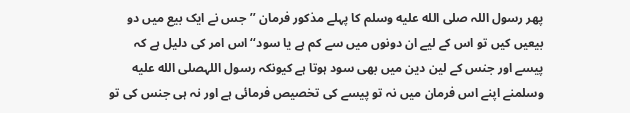پھر رسول اللہ صلى الله عليه وسلم کا پہلے مذکور فرمان ’’جس نے ایک بیع میں دو بیعیں کیں تو اس کے لیے ان دونوں میں سے کم ہے یا سود‘‘ اس امر کی دلیل ہے کہ پیسے اور جنس کے لین دین میں بھی سود ہوتا ہے کیونکہ رسول اللہصلى الله عليه وسلمنے اپنے اس فرمان میں نہ تو پیسے کی تخصیص فرمائی ہے اور نہ ہی جنس کی تو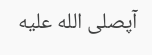آپصلى الله عليه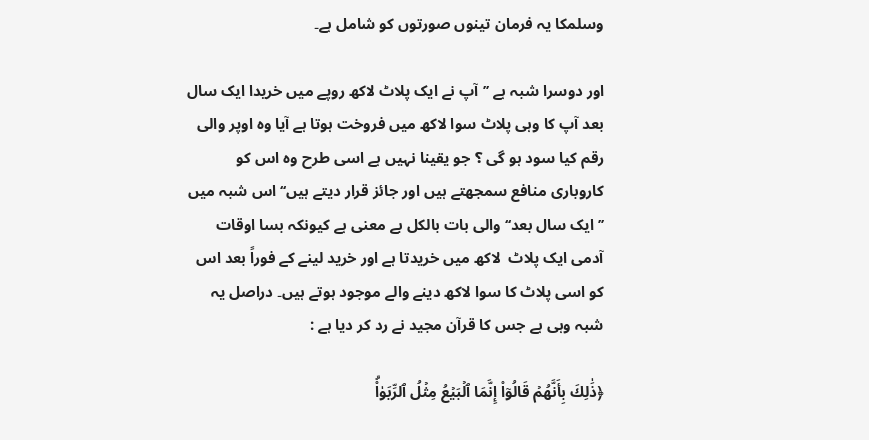وسلمکا یہ فرمان تینوں صورتوں کو شامل ہے۔

اور دوسرا شبہ ہے ’’آپ نے ایک پلاٹ لاکھ روپے میں خریدا ایک سال بعد آپ کا وہی پلاٹ سوا لاکھ میں فروخت ہوتا ہے آیا وہ اوپر والی رقم کیا سود ہو گی ؟ جو یقینا نہیں ہے اسی طرح وہ اس کو کاروباری منافع سمجھتے ہیں اور جائز قرار دیتے ہیں‘‘ اس شبہ میں ’’ایک سال بعد‘‘ والی بات بالکل بے معنی ہے کیونکہ بسا اوقات آدمی ایک پلاٹ  لاکھ میں خریدتا ہے اور خرید لینے کے فوراً بعد اس کو اسی پلاٹ کا سوا لاکھ دینے والے موجود ہوتے ہیں۔ دراصل یہ شبہ وہی ہے جس کا قرآن مجید نے رد کر دیا ہے :

﴿ذَٰلِكَ بِأَنَّهُمۡ قَالُوٓاْ إِنَّمَا ٱلۡبَيۡعُ مِثۡلُ ٱلرِّبَوٰاْۗ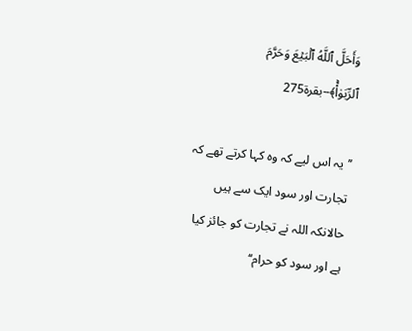وَأَحَلَّ ٱللَّهُ ٱلۡبَيۡعَ وَحَرَّمَ ٱلرِّبَوٰاْۚ﴾--بقرة275

’’یہ اس لیے کہ وہ کہا کرتے تھے کہ تجارت اور سود ایک سے ہیں حالانکہ اللہ نے تجارت کو جائز کیا ہے اور سود کو حرام‘‘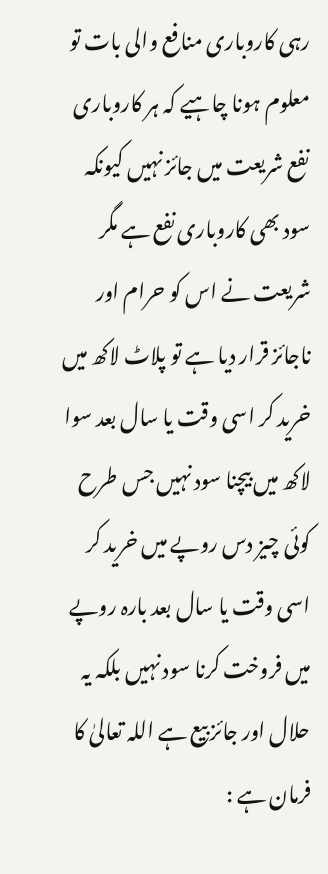رہی کاروباری منافع والی بات تو معلوم ہونا چاہیے کہ ہر کاروباری نفع شریعت میں جائز نہیں کیونکہ سود بھی کاروباری نفع ہے مگر شریعت نے اس کو حرام اور ناجائز قرار دیا ہے تو پلاٹ لاکھ میں خرید کر اسی وقت یا سال بعد سوا لاکھ میں بیچنا سود نہیں جس طرح کوئی چیز دس روپے میں خرید کر اسی وقت یا سال بعد بارہ روپے میں فروخت کرنا سود نہیں بلکہ یہ حلال اور جائز بیع ہے اللہ تعالیٰ کا فرمان ہے :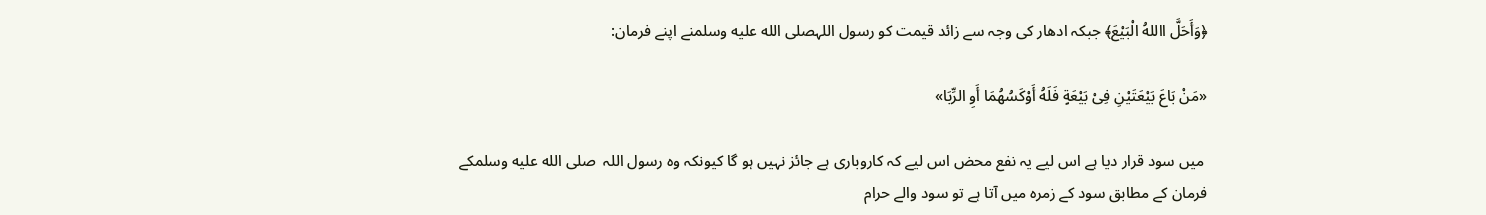﴿وَأَحَلَّ االلهُ الْبَیْعَ﴾ جبکہ ادھار کی وجہ سے زائد قیمت کو رسول اللہصلى الله عليه وسلمنے اپنے فرمان:

«مَنْ بَاعَ بَيْعَتَيْنِ فِیْ بَيْعَةٍ فَلَهُ أَوْکَسُهُمَا أَوِ الرِّبَا»

 میں سود قرار دیا ہے اس لیے یہ نفع محض اس لیے کہ کاروباری ہے جائز نہیں ہو گا کیونکہ وہ رسول اللہ  صلى الله عليه وسلمکے فرمان کے مطابق سود کے زمرہ میں آتا ہے تو سود والے حرام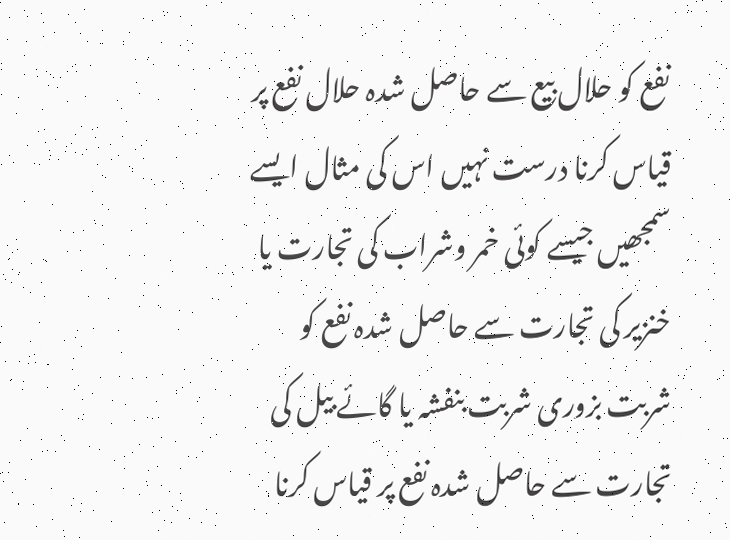نفع کو حلال بیع سے حاصل شدہ حلال نفع پر قیاس کرنا درست نہیں اس کی مثال ایسے سمجھیں جیسے کوئی خمر وشراب کی تجارت یا خنزیر کی تجارت سے حاصل شدہ نفع کو شربت بزوری شربت بنفشہ یا گائے بیل کی تجارت سے حاصل شدہ نفع پر قیاس کرنا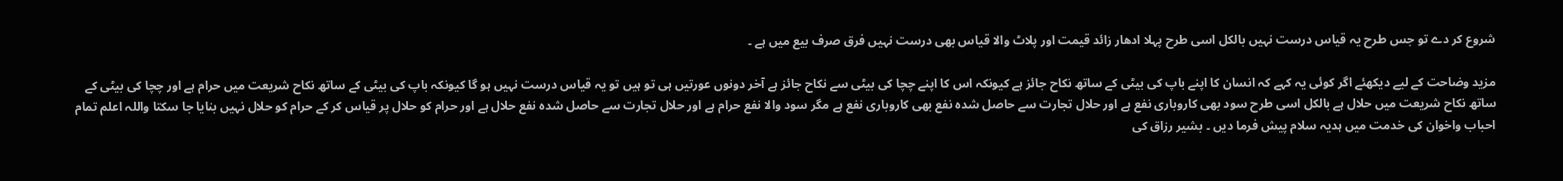شروع کر دے تو جس طرح یہ قیاس درست نہیں بالکل اسی طرح پہلا ادھار زائد قیمت اور پلاٹ والا قیاس بھی درست نہیں فرق صرف بیع میں ہے ۔

مزید وضاحت کے لیے دیکھئے اگر کوئی یہ کہے کہ انسان کا اپنے باپ کی بیٹی کے ساتھ نکاح جائز ہے کیونکہ اس کا اپنے چچا کی بیٹی سے نکاح جائز ہے آخر دونوں عورتیں ہی تو ہیں تو یہ قیاس درست نہیں ہو گا کیونکہ باپ کی بیٹی کے ساتھ نکاح شریعت میں حرام ہے اور چچا کی بیٹی کے ساتھ نکاح شریعت میں حلال ہے بالکل اسی طرح سود بھی کاروباری نفع ہے اور حلال تجارت سے حاصل شدہ نفع بھی کاروباری نفع ہے مگر سود والا نفع حرام ہے اور حلال تجارت سے حاصل شدہ نفع حلال ہے اور حرام کو حلال پر قیاس کر کے حرام کو حلال نہیں بنایا جا سکتا واللہ اعلم تمام احباب واخوان کی خدمت میں ہدیہ سلام پیش فرما دیں ۔ بشیر رزاق کی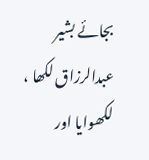بجائے بشیر عبدالرزاق لکھا ، لکھوایا اور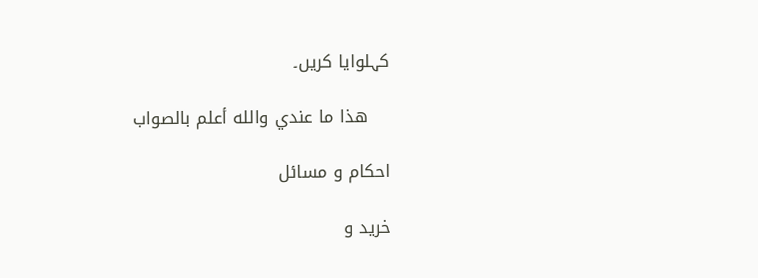کہلوایا کریں۔

    ھذا ما عندي والله أعلم بالصواب

احکام و مسائل

خرید و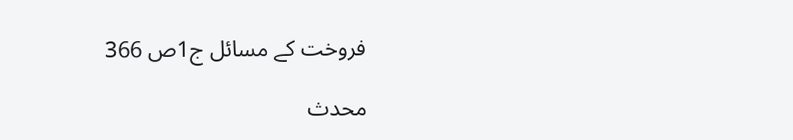فروخت کے مسائل ج1ص 366

محدث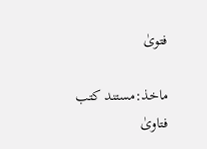فتویٰ

ماخذ:مستند کتب فتاویٰ